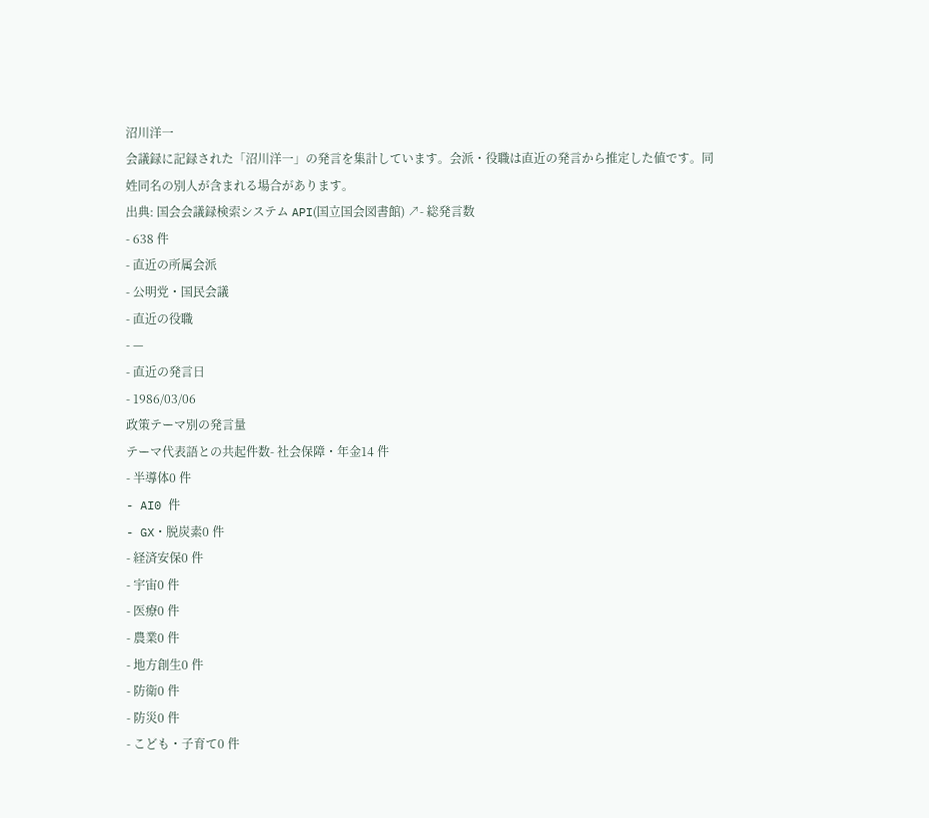沼川洋一
会議録に記録された「沼川洋一」の発言を集計しています。会派・役職は直近の発言から推定した値です。同姓同名の別人が含まれる場合があります。
出典: 国会会議録検索システム API(国立国会図書館) ↗- 総発言数
- 638 件
- 直近の所属会派
- 公明党・国民会議
- 直近の役職
- —
- 直近の発言日
- 1986/03/06
政策テーマ別の発言量
テーマ代表語との共起件数- 社会保障・年金14 件
- 半導体0 件
- AI0 件
- GX・脱炭素0 件
- 経済安保0 件
- 宇宙0 件
- 医療0 件
- 農業0 件
- 地方創生0 件
- 防衛0 件
- 防災0 件
- こども・子育て0 件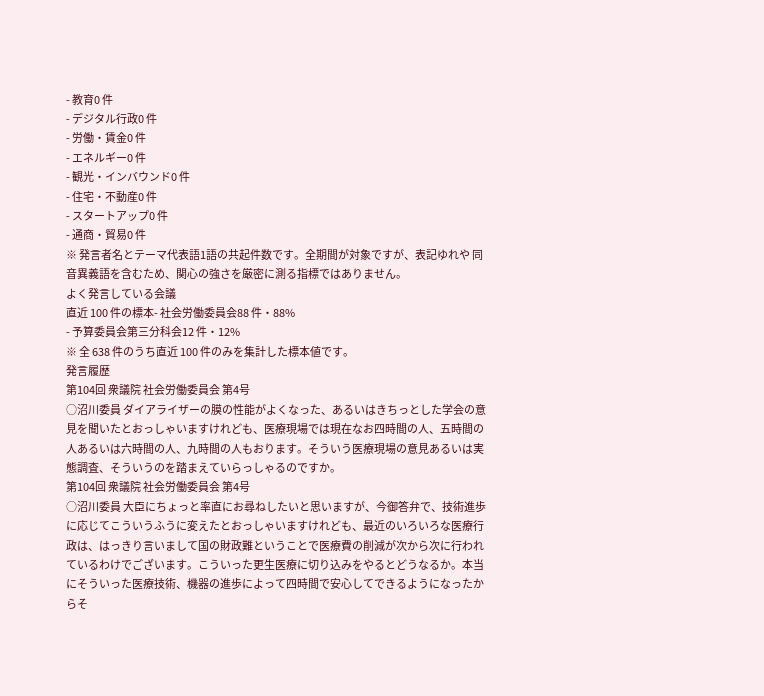- 教育0 件
- デジタル行政0 件
- 労働・賃金0 件
- エネルギー0 件
- 観光・インバウンド0 件
- 住宅・不動産0 件
- スタートアップ0 件
- 通商・貿易0 件
※ 発言者名とテーマ代表語1語の共起件数です。全期間が対象ですが、表記ゆれや 同音異義語を含むため、関心の強さを厳密に測る指標ではありません。
よく発言している会議
直近 100 件の標本- 社会労働委員会88 件・88%
- 予算委員会第三分科会12 件・12%
※ 全 638 件のうち直近 100 件のみを集計した標本値です。
発言履歴
第104回 衆議院 社会労働委員会 第4号
○沼川委員 ダイアライザーの膜の性能がよくなった、あるいはきちっとした学会の意見を聞いたとおっしゃいますけれども、医療現場では現在なお四時間の人、五時間の人あるいは六時間の人、九時間の人もおります。そういう医療現場の意見あるいは実態調査、そういうのを踏まえていらっしゃるのですか。
第104回 衆議院 社会労働委員会 第4号
○沼川委員 大臣にちょっと率直にお尋ねしたいと思いますが、今御答弁で、技術進歩に応じてこういうふうに変えたとおっしゃいますけれども、最近のいろいろな医療行政は、はっきり言いまして国の財政難ということで医療費の削減が次から次に行われているわけでございます。こういった更生医療に切り込みをやるとどうなるか。本当にそういった医療技術、機器の進歩によって四時間で安心してできるようになったからそ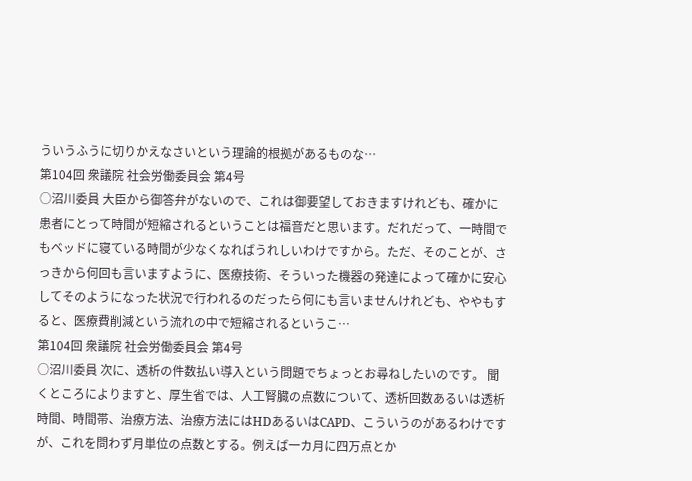ういうふうに切りかえなさいという理論的根拠があるものな…
第104回 衆議院 社会労働委員会 第4号
○沼川委員 大臣から御答弁がないので、これは御要望しておきますけれども、確かに患者にとって時間が短縮されるということは福音だと思います。だれだって、一時間でもベッドに寝ている時間が少なくなればうれしいわけですから。ただ、そのことが、さっきから何回も言いますように、医療技術、そういった機器の発達によって確かに安心してそのようになった状況で行われるのだったら何にも言いませんけれども、ややもすると、医療費削減という流れの中で短縮されるというこ…
第104回 衆議院 社会労働委員会 第4号
○沼川委員 次に、透析の件数払い導入という問題でちょっとお尋ねしたいのです。 聞くところによりますと、厚生省では、人工腎臓の点数について、透析回数あるいは透析時間、時間帯、治療方法、治療方法にはHDあるいはCAPD、こういうのがあるわけですが、これを問わず月単位の点数とする。例えば一カ月に四万点とか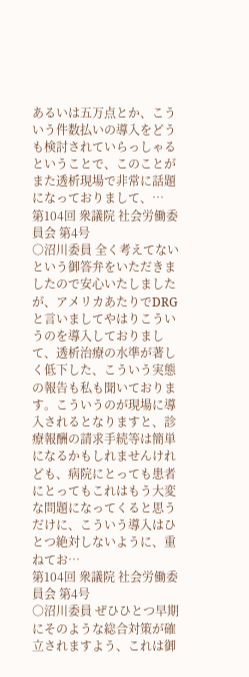あるいは五万点とか、こういう件数払いの導入をどうも検討されていらっしゃるということで、このことがまた透析現場で非常に話題になっておりまして、…
第104回 衆議院 社会労働委員会 第4号
○沼川委員 全く考えてないという御答弁をいただきましたので安心いたしましたが、アメリカあたりでDRGと言いましてやはりこういうのを導入しておりまして、透析治療の水準が著しく低下した、こういう実態の報告も私も聞いております。こういうのが現場に導入されるとなりますと、診療報酬の請求手続等は簡単になるかもしれませんけれども、病院にとっても患者にとってもこれはもう大変な問題になってくると思うだけに、こういう導入はひとつ絶対しないように、重ねてお…
第104回 衆議院 社会労働委員会 第4号
○沼川委員 ぜひひとつ早期にそのような総合対策が確立されますよう、これは御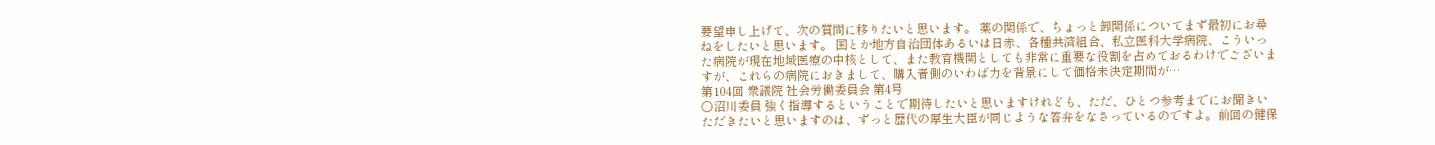要望申し上げて、次の質問に移りたいと思います。 薬の関係で、ちょっと卸関係についてまず最初にお尋ねをしたいと思います。 国とか地方自治団体あるいは日赤、各種共済組合、私立医科大学病院、こういった病院が現在地域医療の中核として、また教育機関としても非常に重要な役割を占めておるわけでございますが、これらの病院におきまして、購入者側のいわば力を背景にして価格未決定期間が…
第104回 衆議院 社会労働委員会 第4号
○沼川委員 強く指導するということで期待したいと思いますけれども、ただ、ひとつ参考までにお聞きいただきたいと思いますのは、ずっと歴代の厚生大臣が同じような答弁をなさっているのですよ。前回の健保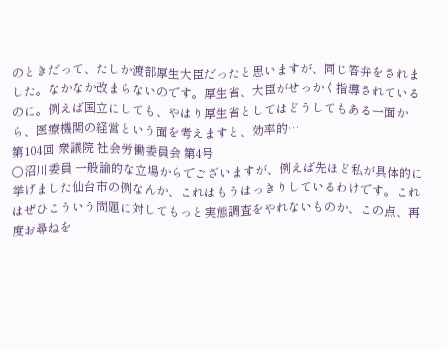のときだって、たしか渡部厚生大臣だったと思いますが、同じ答弁をされました。なかなか改まらないのです。厚生省、大臣がせっかく指導されているのに。例えば国立にしても、やはり厚生省としてはどうしてもある一面から、医療機関の経営という面を考えますと、効率的…
第104回 衆議院 社会労働委員会 第4号
○沼川委員 一般論的な立場からでございますが、例えば先ほど私が具体的に挙げました仙台市の例なんか、これはもうはっきりしているわけです。これはぜひこういう問題に対してもっと実態調査をやれないものか、この点、再度お尋ねを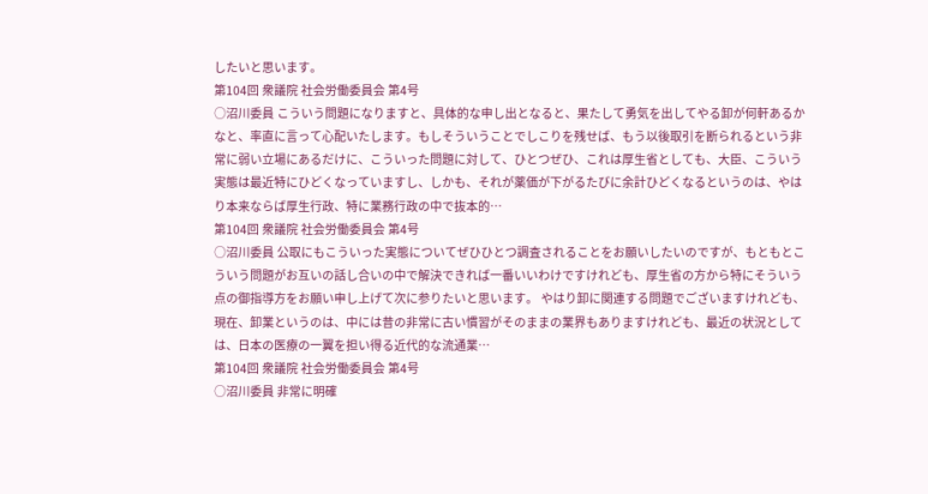したいと思います。
第104回 衆議院 社会労働委員会 第4号
○沼川委員 こういう問題になりますと、具体的な申し出となると、果たして勇気を出してやる卸が何軒あるかなと、率直に言って心配いたします。もしそういうことでしこりを残せば、もう以後取引を断られるという非常に弱い立場にあるだけに、こういった問題に対して、ひとつぜひ、これは厚生省としても、大臣、こういう実態は最近特にひどくなっていますし、しかも、それが薬価が下がるたびに余計ひどくなるというのは、やはり本来ならば厚生行政、特に業務行政の中で抜本的…
第104回 衆議院 社会労働委員会 第4号
○沼川委員 公取にもこういった実態についてぜひひとつ調査されることをお願いしたいのですが、もともとこういう問題がお互いの話し合いの中で解決できれば一番いいわけですけれども、厚生省の方から特にそういう点の御指導方をお願い申し上げて次に参りたいと思います。 やはり卸に関連する問題でございますけれども、現在、卸業というのは、中には昔の非常に古い慣習がそのままの業界もありますけれども、最近の状況としては、日本の医療の一翼を担い得る近代的な流通業…
第104回 衆議院 社会労働委員会 第4号
○沼川委員 非常に明確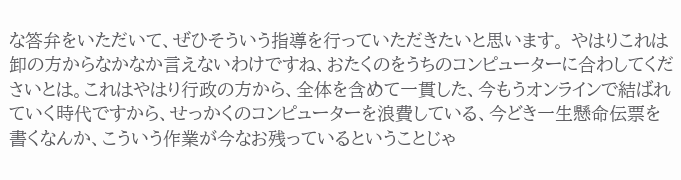な答弁をいただいて、ぜひそういう指導を行っていただきたいと思います。 やはりこれは卸の方からなかなか言えないわけですね、おたくのをうちのコンピューターに合わしてくださいとは。これはやはり行政の方から、全体を含めて一貫した、今もうオンラインで結ばれていく時代ですから、せっかくのコンピューターを浪費している、今どき一生懸命伝票を書くなんか、こういう作業が今なお残っているということじゃ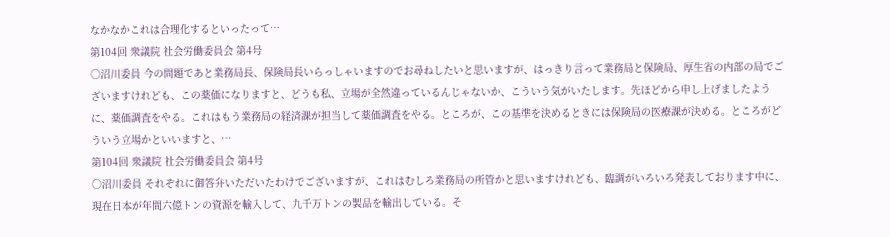なかなかこれは合理化するといったって…
第104回 衆議院 社会労働委員会 第4号
○沼川委員 今の問題であと業務局長、保険局長いらっしゃいますのでお尋ねしたいと思いますが、はっきり言って業務局と保険局、厚生省の内部の局でございますけれども、この薬価になりますと、どうも私、立場が全然違っているんじゃないか、こういう気がいたします。先ほどから申し上げましたように、薬価調査をやる。これはもう業務局の経済課が担当して薬価調査をやる。ところが、この基準を決めるときには保険局の医療課が決める。ところがどういう立場かといいますと、…
第104回 衆議院 社会労働委員会 第4号
○沼川委員 それぞれに御答弁いただいたわけでございますが、これはむしろ業務局の所管かと思いますけれども、臨調がいろいろ発表しております中に、現在日本が年間六億トンの資源を輸入して、九千万トンの製品を輸出している。そ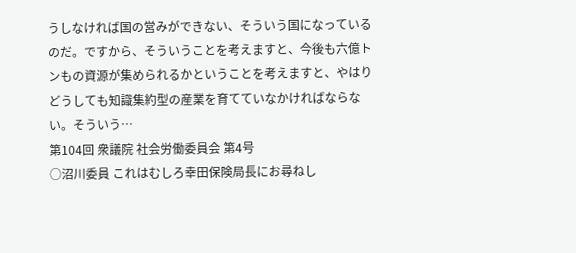うしなければ国の営みができない、そういう国になっているのだ。ですから、そういうことを考えますと、今後も六億トンもの資源が集められるかということを考えますと、やはりどうしても知識集約型の産業を育てていなかければならない。そういう…
第104回 衆議院 社会労働委員会 第4号
○沼川委員 これはむしろ幸田保険局長にお尋ねし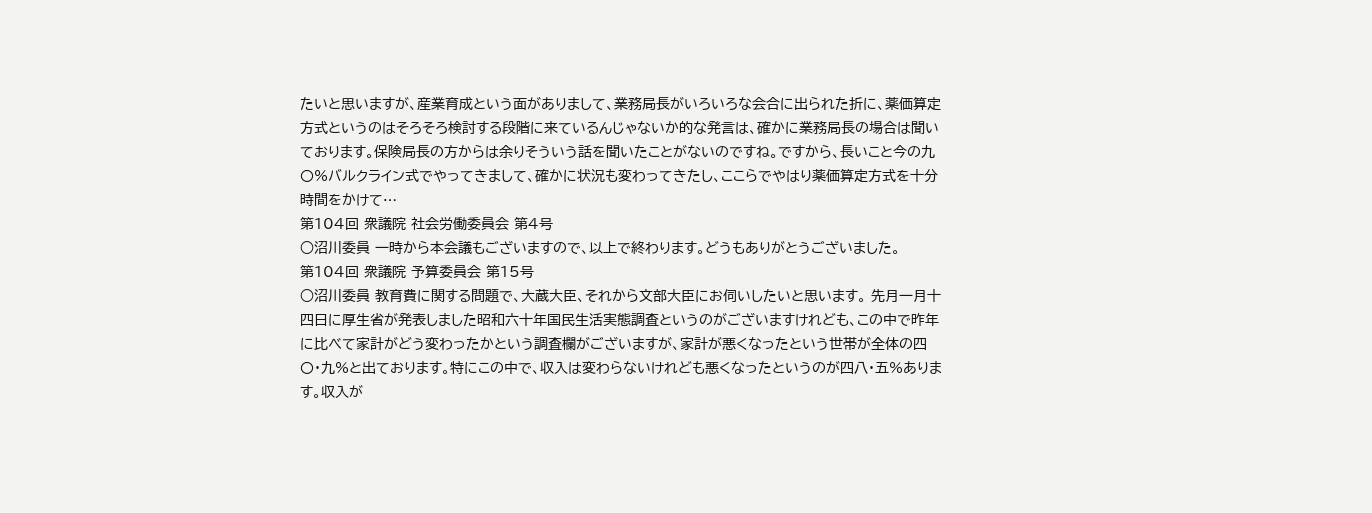たいと思いますが、産業育成という面がありまして、業務局長がいろいろな会合に出られた折に、薬価算定方式というのはそろそろ検討する段階に来ているんじゃないか的な発言は、確かに業務局長の場合は聞いております。保険局長の方からは余りそういう話を聞いたことがないのですね。ですから、長いこと今の九〇%バルクライン式でやってきまして、確かに状況も変わってきたし、ここらでやはり薬価算定方式を十分時間をかけて…
第104回 衆議院 社会労働委員会 第4号
○沼川委員 一時から本会議もございますので、以上で終わります。どうもありがとうございました。
第104回 衆議院 予算委員会 第15号
○沼川委員 教育費に関する問題で、大蔵大臣、それから文部大臣にお伺いしたいと思います。 先月一月十四日に厚生省が発表しました昭和六十年国民生活実態調査というのがございますけれども、この中で昨年に比べて家計がどう変わったかという調査欄がございますが、家計が悪くなったという世帯が全体の四〇・九%と出ております。特にこの中で、収入は変わらないけれども悪くなったというのが四八・五%あります。収入が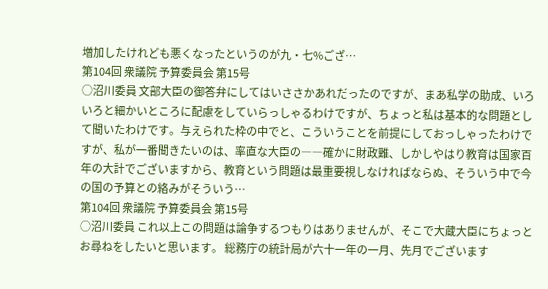増加したけれども悪くなったというのが九・七%ござ…
第104回 衆議院 予算委員会 第15号
○沼川委員 文部大臣の御答弁にしてはいささかあれだったのですが、まあ私学の助成、いろいろと細かいところに配慮をしていらっしゃるわけですが、ちょっと私は基本的な問題として聞いたわけです。与えられた枠の中でと、こういうことを前提にしておっしゃったわけですが、私が一番聞きたいのは、率直な大臣の――確かに財政難、しかしやはり教育は国家百年の大計でございますから、教育という問題は最重要視しなければならぬ、そういう中で今の国の予算との絡みがそういう…
第104回 衆議院 予算委員会 第15号
○沼川委員 これ以上この問題は論争するつもりはありませんが、そこで大蔵大臣にちょっとお尋ねをしたいと思います。 総務庁の統計局が六十一年の一月、先月でございます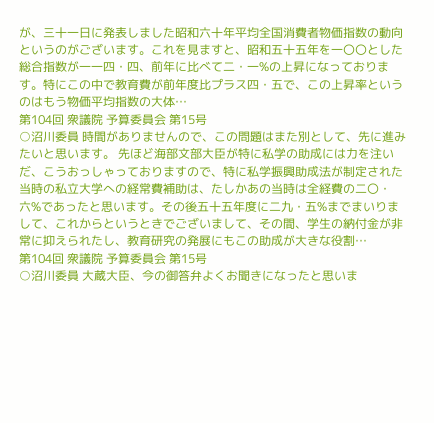が、三十一日に発表しました昭和六十年平均全国消費者物価指数の動向というのがございます。これを見ますと、昭和五十五年を一〇〇とした総合指数が一一四・四、前年に比べて二・一%の上昇になっております。特にこの中で教育費が前年度比プラス四・五で、この上昇率というのはもう物価平均指数の大体…
第104回 衆議院 予算委員会 第15号
○沼川委員 時間がありませんので、この問題はまた別として、先に進みたいと思います。 先ほど海部文部大臣が特に私学の助成には力を注いだ、こうおっしゃっておりますので、特に私学振興助成法が制定された当時の私立大学への経常費補助は、たしかあの当時は全経費の二〇・六%であったと思います。その後五十五年度に二九・五%までまいりまして、これからというときでございまして、その間、学生の納付金が非常に抑えられたし、教育研究の発展にもこの助成が大きな役割…
第104回 衆議院 予算委員会 第15号
○沼川委員 大蔵大臣、今の御答弁よくお聞きになったと思いま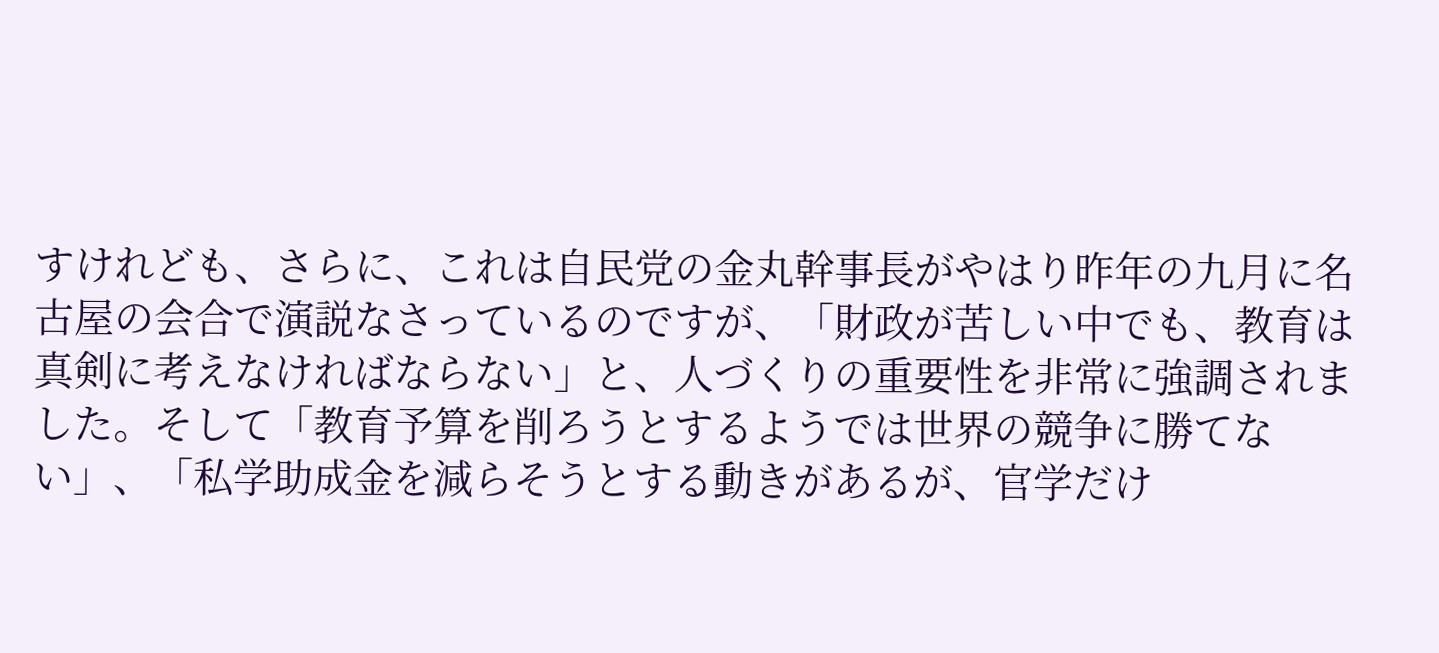すけれども、さらに、これは自民党の金丸幹事長がやはり昨年の九月に名古屋の会合で演説なさっているのですが、「財政が苦しい中でも、教育は真剣に考えなければならない」と、人づくりの重要性を非常に強調されました。そして「教育予算を削ろうとするようでは世界の競争に勝てない」、「私学助成金を減らそうとする動きがあるが、官学だけ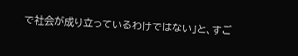で社会が成り立っているわけではない」と、すご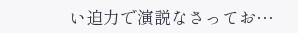い迫力で演説なさってお…